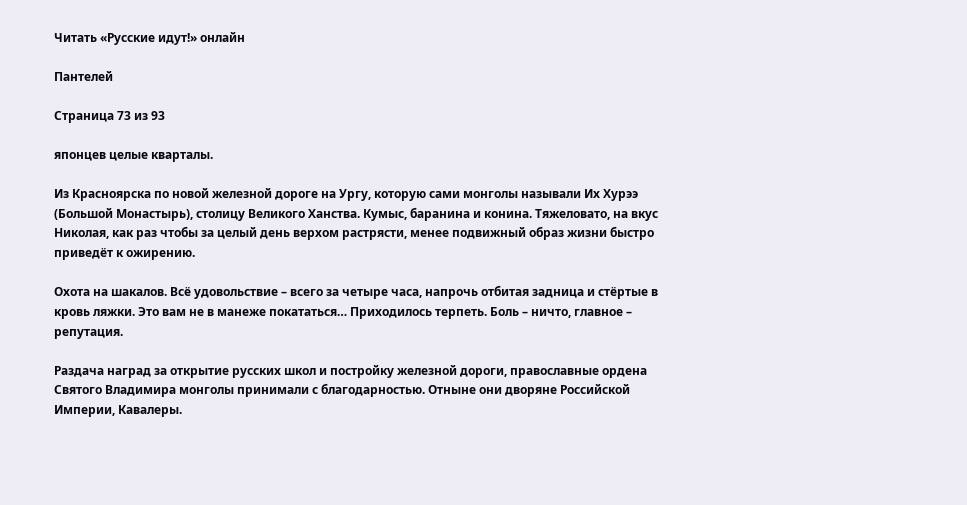Читать «Русские идут!» онлайн

Пантелей

Страница 73 из 93

японцев целые кварталы.

Из Красноярска по новой железной дороге на Ургу, которую сами монголы называли Их Хурээ (Большой Монастырь), столицу Великого Ханства. Кумыс, баранина и конина. Тяжеловато, на вкус Николая, как раз чтобы за целый день верхом растрясти, менее подвижный образ жизни быстро приведёт к ожирению.

Охота на шакалов. Всё удовольствие – всего за четыре часа, напрочь отбитая задница и стёртые в кровь ляжки. Это вам не в манеже покататься… Приходилось терпеть. Боль – ничто, главное – репутация.

Раздача наград за открытие русских школ и постройку железной дороги, православные ордена Святого Владимира монголы принимали с благодарностью. Отныне они дворяне Российской Империи, Кавалеры.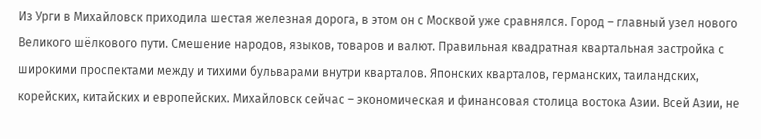Из Урги в Михайловск приходила шестая железная дорога, в этом он с Москвой уже сравнялся. Город – главный узел нового Великого шёлкового пути. Смешение народов, языков, товаров и валют. Правильная квадратная квартальная застройка с широкими проспектами между и тихими бульварами внутри кварталов. Японских кварталов, германских, таиландских, корейских, китайских и европейских. Михайловск сейчас – экономическая и финансовая столица востока Азии. Всей Азии, не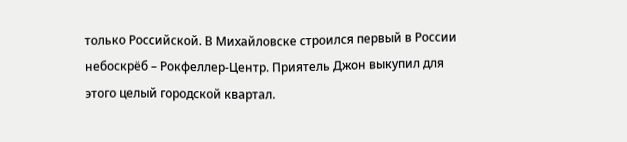только Российской. В Михайловске строился первый в России небоскрёб – Рокфеллер-Центр. Приятель Джон выкупил для этого целый городской квартал.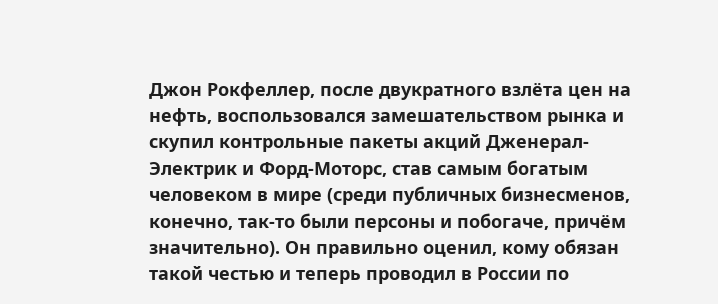Джон Рокфеллер, после двукратного взлёта цен на нефть, воспользовался замешательством рынка и скупил контрольные пакеты акций Дженерал-Электрик и Форд-Моторс, став самым богатым человеком в мире (среди публичных бизнесменов, конечно, так-то были персоны и побогаче, причём значительно). Он правильно оценил, кому обязан такой честью и теперь проводил в России по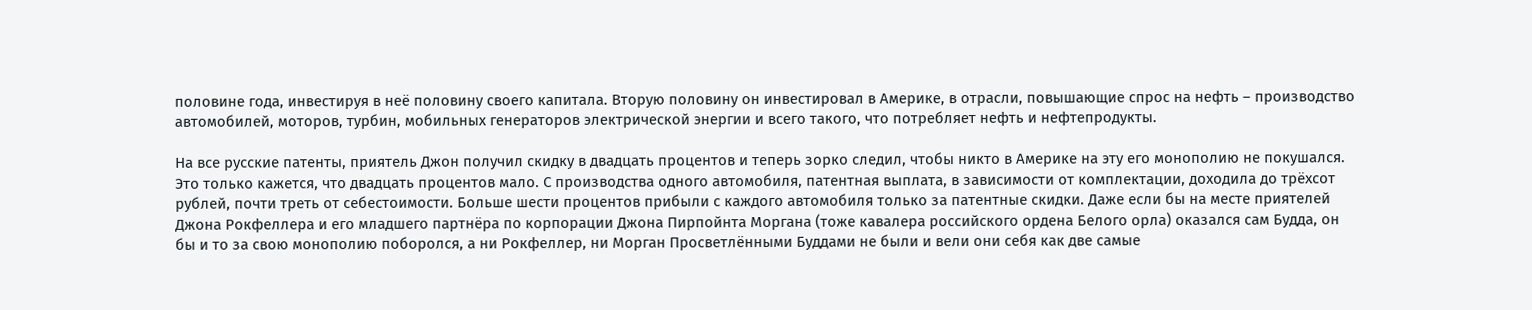половине года, инвестируя в неё половину своего капитала. Вторую половину он инвестировал в Америке, в отрасли, повышающие спрос на нефть – производство автомобилей, моторов, турбин, мобильных генераторов электрической энергии и всего такого, что потребляет нефть и нефтепродукты.

На все русские патенты, приятель Джон получил скидку в двадцать процентов и теперь зорко следил, чтобы никто в Америке на эту его монополию не покушался. Это только кажется, что двадцать процентов мало. С производства одного автомобиля, патентная выплата, в зависимости от комплектации, доходила до трёхсот рублей, почти треть от себестоимости. Больше шести процентов прибыли с каждого автомобиля только за патентные скидки. Даже если бы на месте приятелей Джона Рокфеллера и его младшего партнёра по корпорации Джона Пирпойнта Моргана (тоже кавалера российского ордена Белого орла) оказался сам Будда, он бы и то за свою монополию поборолся, а ни Рокфеллер, ни Морган Просветлёнными Буддами не были и вели они себя как две самые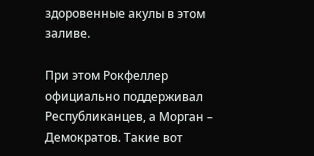здоровенные акулы в этом заливе.

При этом Рокфеллер официально поддерживал Республиканцев, а Морган – Демократов. Такие вот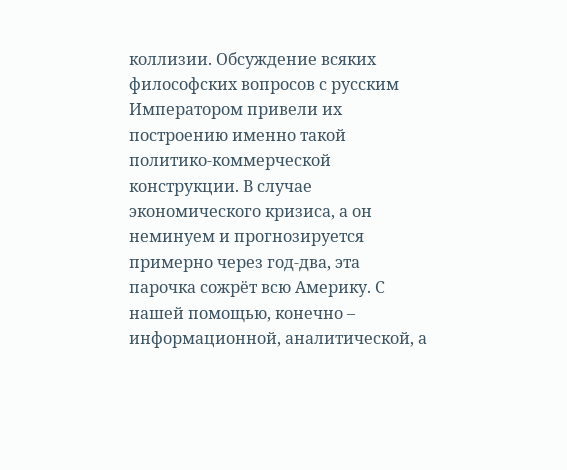коллизии. Обсуждение всяких философских вопросов с русским Императором привели их построению именно такой политико-коммерческой конструкции. В случае экономического кризиса, а он неминуем и прогнозируется примерно через год-два, эта парочка сожрёт всю Америку. С нашей помощью, конечно – информационной, аналитической, а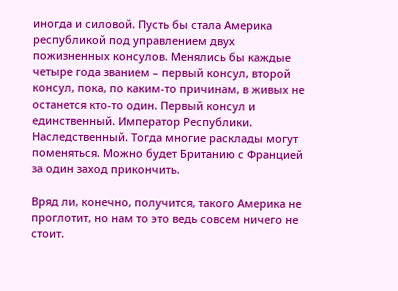иногда и силовой. Пусть бы стала Америка республикой под управлением двух пожизненных консулов. Менялись бы каждые четыре года званием – первый консул, второй консул, пока, по каким-то причинам, в живых не останется кто-то один. Первый консул и единственный. Император Республики. Наследственный. Тогда многие расклады могут поменяться. Можно будет Британию с Францией за один заход прикончить.

Вряд ли, конечно, получится, такого Америка не проглотит, но нам то это ведь совсем ничего не стоит.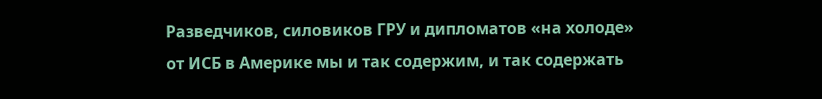Разведчиков, силовиков ГРУ и дипломатов «на холоде» от ИСБ в Америке мы и так содержим, и так содержать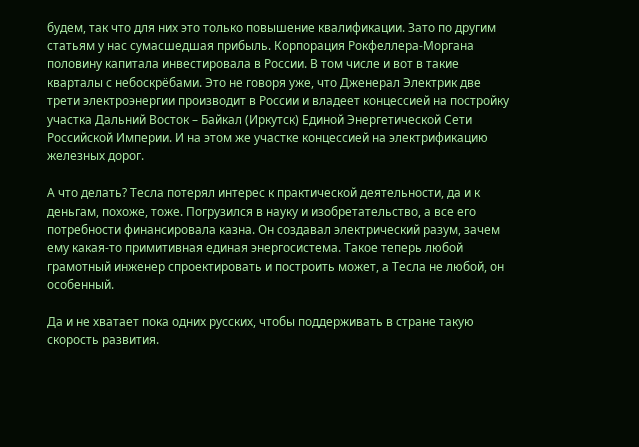будем, так что для них это только повышение квалификации. Зато по другим статьям у нас сумасшедшая прибыль. Корпорация Рокфеллера-Моргана половину капитала инвестировала в России. В том числе и вот в такие кварталы с небоскрёбами. Это не говоря уже, что Дженерал Электрик две трети электроэнергии производит в России и владеет концессией на постройку участка Дальний Восток – Байкал (Иркутск) Единой Энергетической Сети Российской Империи. И на этом же участке концессией на электрификацию железных дорог.

А что делать? Тесла потерял интерес к практической деятельности, да и к деньгам, похоже, тоже. Погрузился в науку и изобретательство, а все его потребности финансировала казна. Он создавал электрический разум, зачем ему какая-то примитивная единая энергосистема. Такое теперь любой грамотный инженер спроектировать и построить может, а Тесла не любой, он особенный.

Да и не хватает пока одних русских, чтобы поддерживать в стране такую скорость развития.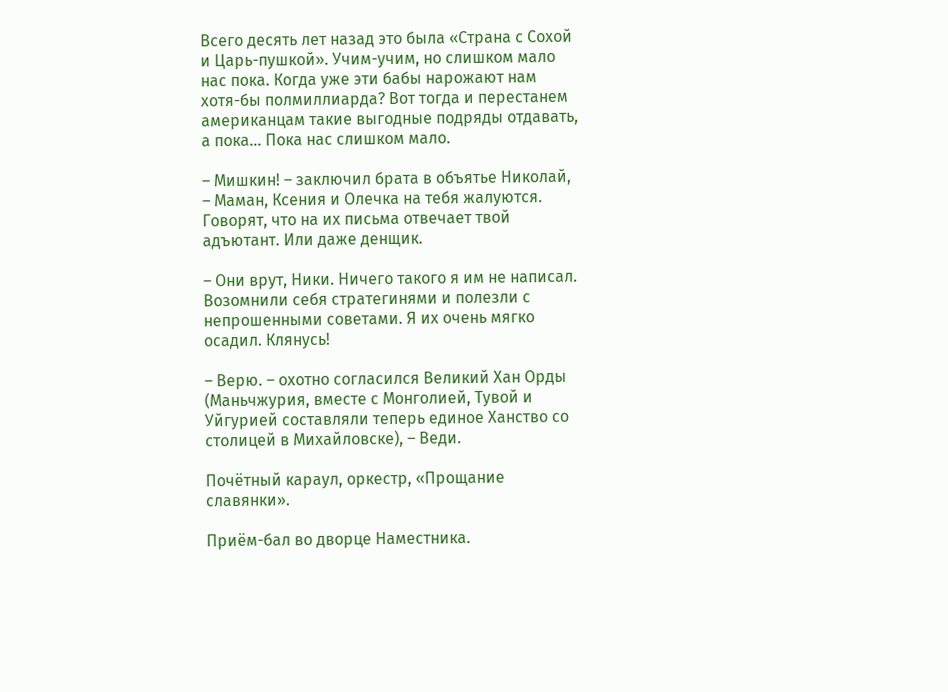Всего десять лет назад это была «Страна с Сохой и Царь-пушкой». Учим-учим, но слишком мало нас пока. Когда уже эти бабы нарожают нам хотя-бы полмиллиарда? Вот тогда и перестанем американцам такие выгодные подряды отдавать, а пока… Пока нас слишком мало.

– Мишкин! – заключил брата в объятье Николай, – Маман, Ксения и Олечка на тебя жалуются. Говорят, что на их письма отвечает твой адъютант. Или даже денщик.

– Они врут, Ники. Ничего такого я им не написал. Возомнили себя стратегинями и полезли с непрошенными советами. Я их очень мягко осадил. Клянусь!

– Верю. – охотно согласился Великий Хан Орды (Маньчжурия, вместе с Монголией, Тувой и Уйгурией составляли теперь единое Ханство со столицей в Михайловске), – Веди.

Почётный караул, оркестр, «Прощание славянки».

Приём-бал во дворце Наместника.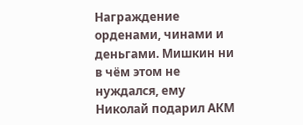Награждение орденами, чинами и деньгами. Мишкин ни в чём этом не нуждался, ему Николай подарил АКМ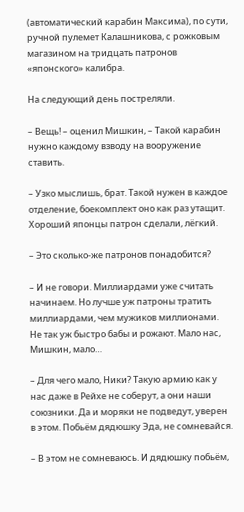(автоматический карабин Максима), по сути, ручной пулемет Калашникова, с рожковым магазином на тридцать патронов «японского» калибра.

На следующий день постреляли.

– Вещь! – оценил Мишкин, – Такой карабин нужно каждому взводу на вооружение ставить.

– Узко мыслишь, брат. Такой нужен в каждое отделение, боекомплект оно как раз утащит. Хороший японцы патрон сделали, лёгкий.

– Это сколько-же патронов понадобится?

– И не говори. Миллиардами уже считать начинаем. Но лучше уж патроны тратить миллиардами, чем мужиков миллионами. Не так уж быстро бабы и рожают. Мало нас, Мишкин, мало…

– Для чего мало, Ники? Такую армию как у нас даже в Рейхе не соберут, а они наши союзники. Да и моряки не подведут, уверен в этом. Побьём дядюшку Эда, не сомневайся.

– В этом не сомневаюсь. И дядюшку побьём,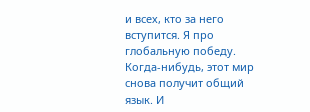и всех, кто за него вступится. Я про глобальную победу. Когда-нибудь, этот мир снова получит общий язык. И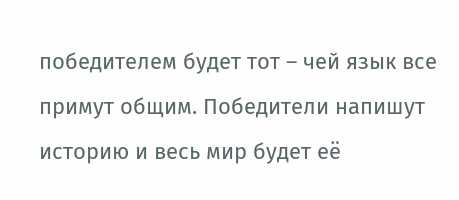победителем будет тот – чей язык все примут общим. Победители напишут историю и весь мир будет её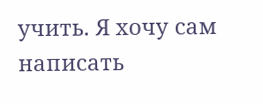учить. Я хочу сам написать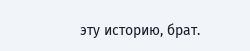эту историю, брат.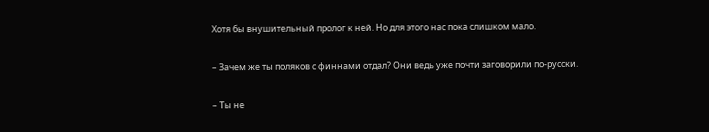Хотя бы внушительный пролог к ней. Но для этого нас пока слишком мало.

– Зачем же ты поляков с финнами отдал? Они ведь уже почти заговорили по-русски.

– Ты не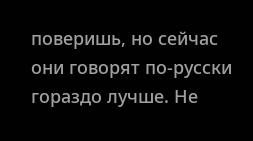поверишь, но сейчас они говорят по-русски гораздо лучше. Не